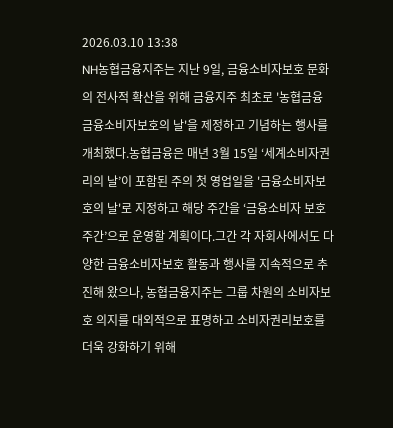2026.03.10 13:38
NH농협금융지주는 지난 9일, 금융소비자보호 문화의 전사적 확산을 위해 금융지주 최초로 '농협금융 금융소비자보호의 날'을 제정하고 기념하는 행사를 개최했다.농협금융은 매년 3월 15일 ‘세계소비자권리의 날’이 포함된 주의 첫 영업일을 '금융소비자보호의 날'로 지정하고 해당 주간을 ‘금융소비자 보호 주간’으로 운영할 계획이다.그간 각 자회사에서도 다양한 금융소비자보호 활동과 행사를 지속적으로 추진해 왔으나, 농협금융지주는 그룹 차원의 소비자보호 의지를 대외적으로 표명하고 소비자권리보호를 더욱 강화하기 위해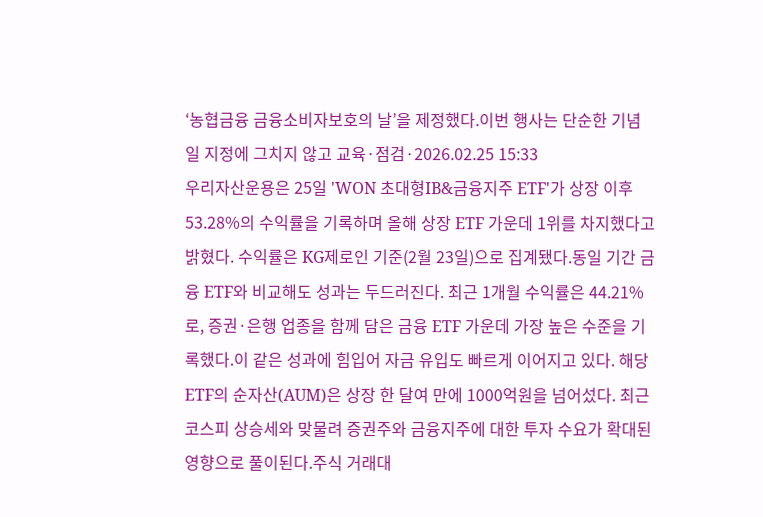‘농협금융 금융소비자보호의 날’을 제정했다.이번 행사는 단순한 기념일 지정에 그치지 않고 교육·점검·2026.02.25 15:33
우리자산운용은 25일 'WON 초대형IB&금융지주 ETF'가 상장 이후 53.28%의 수익률을 기록하며 올해 상장 ETF 가운데 1위를 차지했다고 밝혔다. 수익률은 KG제로인 기준(2월 23일)으로 집계됐다.동일 기간 금융 ETF와 비교해도 성과는 두드러진다. 최근 1개월 수익률은 44.21%로, 증권·은행 업종을 함께 담은 금융 ETF 가운데 가장 높은 수준을 기록했다.이 같은 성과에 힘입어 자금 유입도 빠르게 이어지고 있다. 해당 ETF의 순자산(AUM)은 상장 한 달여 만에 1000억원을 넘어섰다. 최근 코스피 상승세와 맞물려 증권주와 금융지주에 대한 투자 수요가 확대된 영향으로 풀이된다.주식 거래대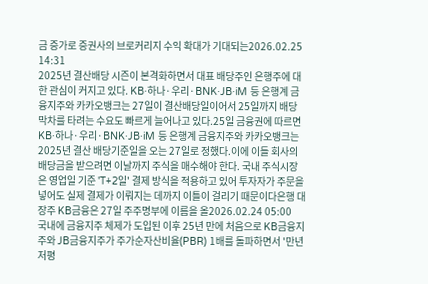금 증가로 증권사의 브로커리지 수익 확대가 기대되는2026.02.25 14:31
2025년 결산배당 시즌이 본격화하면서 대표 배당주인 은행주에 대한 관심이 커지고 있다. KB·하나·우리·BNK·JB·iM 등 은행계 금융지주와 카카오뱅크는 27일이 결산배당일이어서 25일까지 배당 막차를 타려는 수요도 빠르게 늘어나고 있다.25일 금융권에 따르면 KB·하나·우리·BNK·JB·iM 등 은행계 금융지주와 카카오뱅크는 2025년 결산 배당기준일을 오는 27일로 정했다.이에 이들 회사의 배당금을 받으려면 이날까지 주식을 매수해야 한다. 국내 주식시장은 영업일 기준 'T+2일' 결제 방식을 적용하고 있어 투자자가 주문을 넣어도 실제 결제가 이뤄지는 데까지 이틀이 걸리기 때문이다은행 대장주 KB금융은 27일 주주명부에 이름을 올2026.02.24 05:00
국내에 금융지주 체제가 도입된 이후 25년 만에 처음으로 KB금융지주와 JB금융지주가 주가순자산비율(PBR) 1배를 돌파하면서 '만년 저평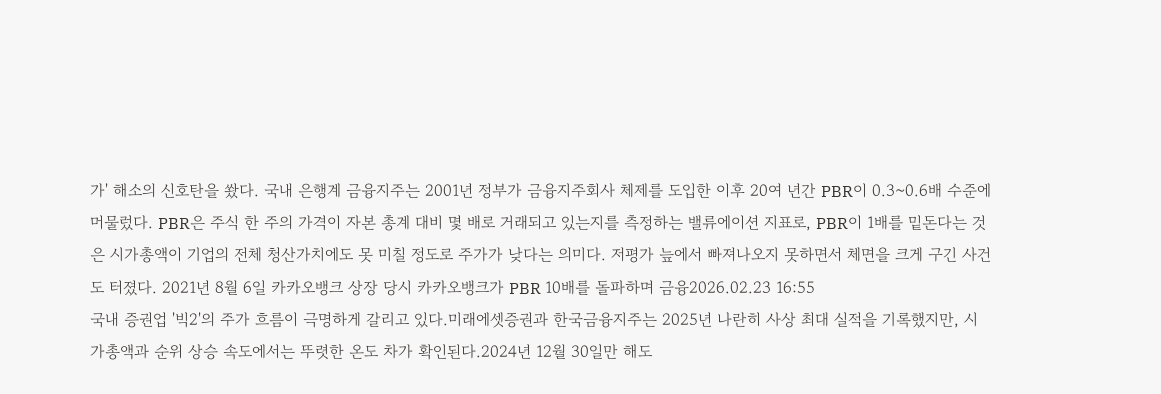가' 해소의 신호탄을 쐈다. 국내 은행계 금융지주는 2001년 정부가 금융지주회사 체제를 도입한 이후 20여 년간 PBR이 0.3~0.6배 수준에 머물렀다. PBR은 주식 한 주의 가격이 자본 총계 대비 몇 배로 거래되고 있는지를 측정하는 밸류에이션 지표로, PBR이 1배를 밑돈다는 것은 시가총액이 기업의 전체 청산가치에도 못 미칠 정도로 주가가 낮다는 의미다. 저평가 늪에서 빠져나오지 못하면서 체면을 크게 구긴 사건도 터졌다. 2021년 8월 6일 카카오뱅크 상장 당시 카카오뱅크가 PBR 10배를 돌파하며 금융2026.02.23 16:55
국내 증권업 '빅2'의 주가 흐름이 극명하게 갈리고 있다.미래에셋증권과 한국금융지주는 2025년 나란히 사상 최대 실적을 기록했지만, 시가총액과 순위 상승 속도에서는 뚜렷한 온도 차가 확인된다.2024년 12월 30일만 해도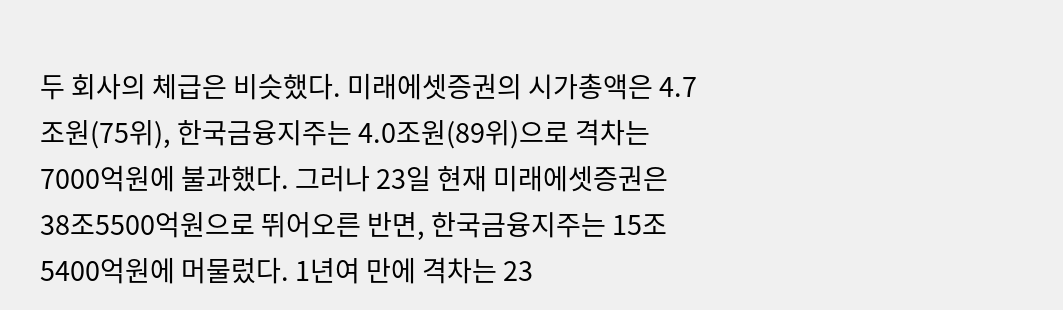두 회사의 체급은 비슷했다. 미래에셋증권의 시가총액은 4.7조원(75위), 한국금융지주는 4.0조원(89위)으로 격차는 7000억원에 불과했다. 그러나 23일 현재 미래에셋증권은 38조5500억원으로 뛰어오른 반면, 한국금융지주는 15조5400억원에 머물렀다. 1년여 만에 격차는 23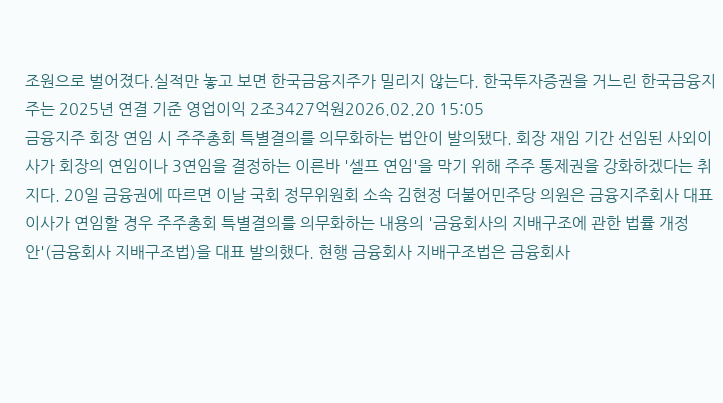조원으로 벌어졌다.실적만 놓고 보면 한국금융지주가 밀리지 않는다. 한국투자증권을 거느린 한국금융지주는 2025년 연결 기준 영업이익 2조3427억원2026.02.20 15:05
금융지주 회장 연임 시 주주총회 특별결의를 의무화하는 법안이 발의됐다. 회장 재임 기간 선임된 사외이사가 회장의 연임이나 3연임을 결정하는 이른바 '셀프 연임'을 막기 위해 주주 통제권을 강화하겠다는 취지다. 20일 금융권에 따르면 이날 국회 정무위원회 소속 김현정 더불어민주당 의원은 금융지주회사 대표이사가 연임할 경우 주주총회 특별결의를 의무화하는 내용의 '금융회사의 지배구조에 관한 법률 개정안'(금융회사 지배구조법)을 대표 발의했다. 현행 금융회사 지배구조법은 금융회사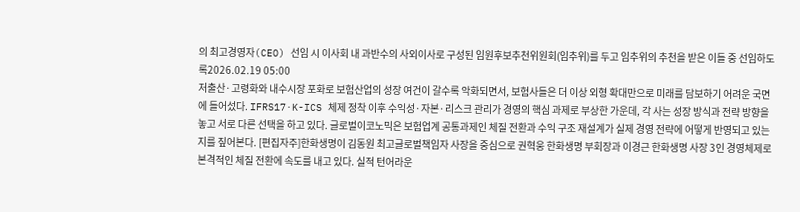의 최고경영자(CEO) 선임 시 이사회 내 과반수의 사외이사로 구성된 임원후보추천위원회(임추위)를 두고 임추위의 추천을 받은 이들 중 선임하도록2026.02.19 05:00
저출산·고령화와 내수시장 포화로 보험산업의 성장 여건이 갈수록 악화되면서, 보험사들은 더 이상 외형 확대만으로 미래를 담보하기 어려운 국면에 들어섰다. IFRS17·K-ICS 체제 정착 이후 수익성·자본·리스크 관리가 경영의 핵심 과제로 부상한 가운데, 각 사는 성장 방식과 전략 방향을 놓고 서로 다른 선택을 하고 있다. 글로벌이코노믹은 보험업계 공통과제인 체질 전환과 수익 구조 재설계가 실제 경영 전략에 어떻게 반영되고 있는지를 짚어본다. [편집자주]한화생명이 김동원 최고글로벌책임자 사장을 중심으로 권혁웅 한화생명 부회장과 이경근 한화생명 사장 3인 경영체제로 본격적인 체질 전환에 속도를 내고 있다. 실적 턴어라운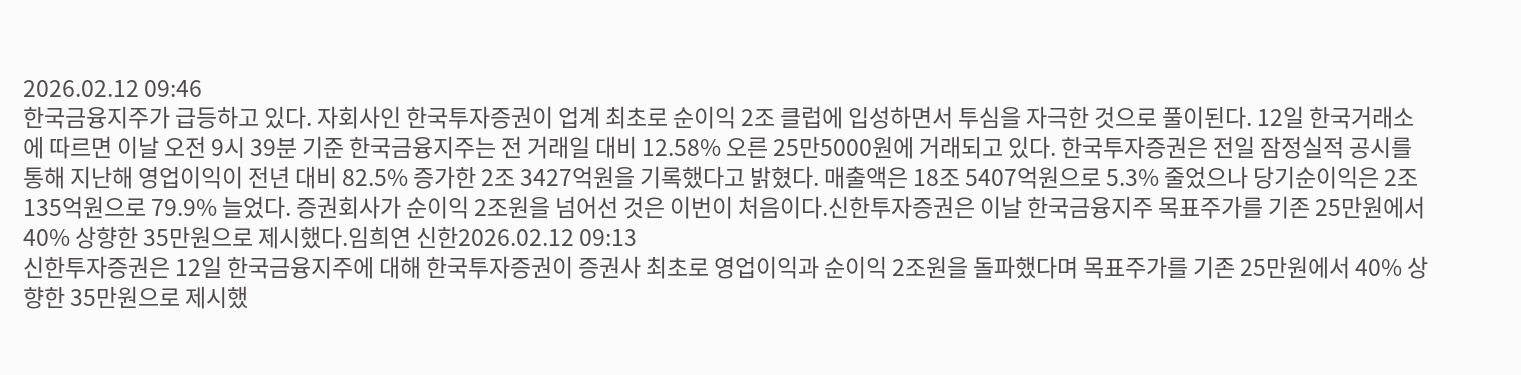2026.02.12 09:46
한국금융지주가 급등하고 있다. 자회사인 한국투자증권이 업계 최초로 순이익 2조 클럽에 입성하면서 투심을 자극한 것으로 풀이된다. 12일 한국거래소에 따르면 이날 오전 9시 39분 기준 한국금융지주는 전 거래일 대비 12.58% 오른 25만5000원에 거래되고 있다. 한국투자증권은 전일 잠정실적 공시를 통해 지난해 영업이익이 전년 대비 82.5% 증가한 2조 3427억원을 기록했다고 밝혔다. 매출액은 18조 5407억원으로 5.3% 줄었으나 당기순이익은 2조 135억원으로 79.9% 늘었다. 증권회사가 순이익 2조원을 넘어선 것은 이번이 처음이다.신한투자증권은 이날 한국금융지주 목표주가를 기존 25만원에서 40% 상향한 35만원으로 제시했다.임희연 신한2026.02.12 09:13
신한투자증권은 12일 한국금융지주에 대해 한국투자증권이 증권사 최초로 영업이익과 순이익 2조원을 돌파했다며 목표주가를 기존 25만원에서 40% 상향한 35만원으로 제시했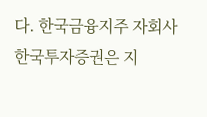다. 한국금융지주 자회사 한국투자증권은 지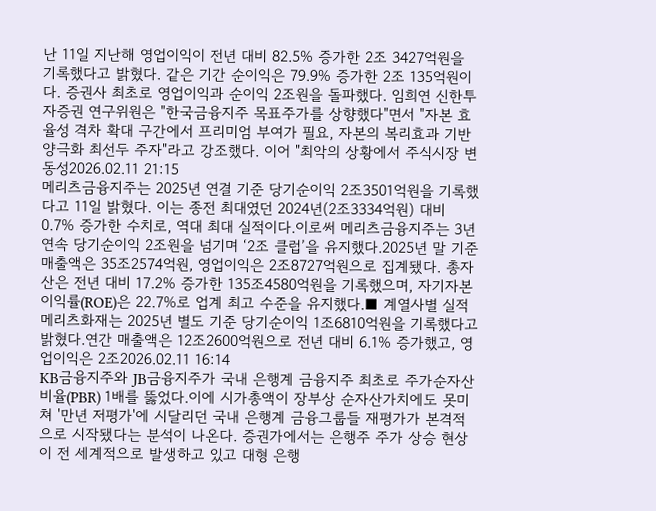난 11일 지난해 영업이익이 전년 대비 82.5% 증가한 2조 3427억원을 기록했다고 밝혔다. 같은 기간 순이익은 79.9% 증가한 2조 135억원이다. 증권사 최초로 영업이익과 순이익 2조원을 돌파했다. 임희연 신한투자증권 연구위원은 "한국금융지주 목표주가를 상향했다"면서 "자본 효율성 격차 확대 구간에서 프리미엄 부여가 필요, 자본의 복리효과 기반 양극화 최선두 주자"라고 강조했다. 이어 "최악의 상황에서 주식시장 변동성2026.02.11 21:15
메리츠금융지주는 2025년 연결 기준 당기순이익 2조3501억원을 기록했다고 11일 밝혔다. 이는 종전 최대였던 2024년(2조3334억원) 대비 0.7% 증가한 수치로, 역대 최대 실적이다.이로써 메리츠금융지주는 3년 연속 당기순이익 2조원을 넘기며 ‘2조 클럽’을 유지했다.2025년 말 기준 매출액은 35조2574억원, 영업이익은 2조8727억원으로 집계됐다. 총자산은 전년 대비 17.2% 증가한 135조4580억원을 기록했으며, 자기자본이익률(ROE)은 22.7%로 업계 최고 수준을 유지했다.■ 계열사별 실적 메리츠화재는 2025년 별도 기준 당기순이익 1조6810억원을 기록했다고 밝혔다.연간 매출액은 12조2600억원으로 전년 대비 6.1% 증가했고, 영업이익은 2조2026.02.11 16:14
KB금융지주와 JB금융지주가 국내 은행계 금융지주 최초로 주가순자산비율(PBR) 1배를 뚫었다.이에 시가총액이 장부상 순자산가치에도 못미쳐 '만년 저평가'에 시달리던 국내 은행계 금융그룹들 재평가가 본격적으로 시작됐다는 분석이 나온다. 증권가에서는 은행주 주가 상승 현상이 전 세계적으로 발생하고 있고 대형 은행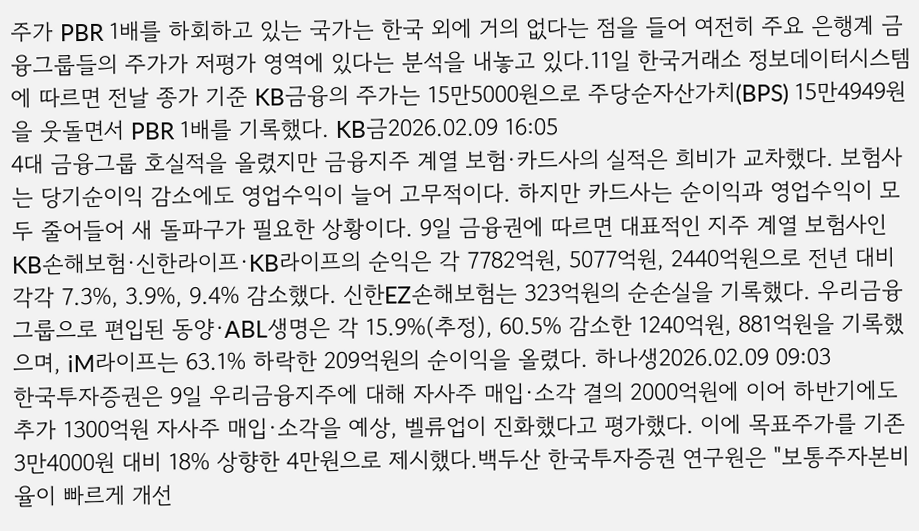주가 PBR 1배를 하회하고 있는 국가는 한국 외에 거의 없다는 점을 들어 여전히 주요 은행계 금융그룹들의 주가가 저평가 영역에 있다는 분석을 내놓고 있다.11일 한국거래소 정보데이터시스템에 따르면 전날 종가 기준 KB금융의 주가는 15만5000원으로 주당순자산가치(BPS) 15만4949원을 웃돌면서 PBR 1배를 기록했다. KB금2026.02.09 16:05
4대 금융그룹 호실적을 올렸지만 금융지주 계열 보험·카드사의 실적은 희비가 교차했다. 보험사는 당기순이익 감소에도 영업수익이 늘어 고무적이다. 하지만 카드사는 순이익과 영업수익이 모두 줄어들어 새 돌파구가 필요한 상황이다. 9일 금융권에 따르면 대표적인 지주 계열 보험사인 KB손해보험·신한라이프·KB라이프의 순익은 각 7782억원, 5077억원, 2440억원으로 전년 대비 각각 7.3%, 3.9%, 9.4% 감소했다. 신한EZ손해보험는 323억원의 순손실을 기록했다. 우리금융그룹으로 편입된 동양·ABL생명은 각 15.9%(추정), 60.5% 감소한 1240억원, 881억원을 기록했으며, iM라이프는 63.1% 하락한 209억원의 순이익을 올렸다. 하나생2026.02.09 09:03
한국투자증권은 9일 우리금융지주에 대해 자사주 매입·소각 결의 2000억원에 이어 하반기에도 추가 1300억원 자사주 매입·소각을 예상, 벨류업이 진화했다고 평가했다. 이에 목표주가를 기존 3만4000원 대비 18% 상향한 4만원으로 제시했다.백두산 한국투자증권 연구원은 "보통주자본비율이 빠르게 개선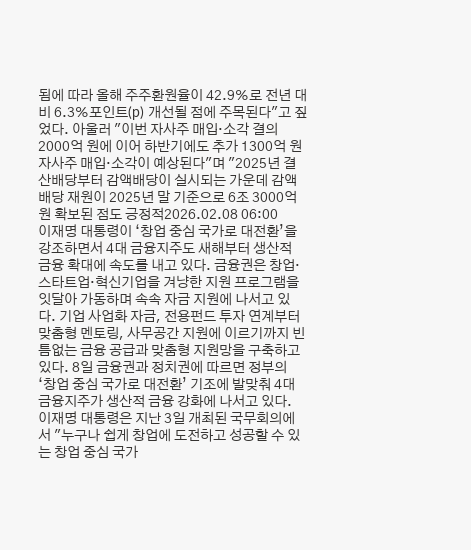됨에 따라 올해 주주환원율이 42.9%로 전년 대비 6.3%포인트(p) 개선될 점에 주목된다"고 짚었다. 아울러 "이번 자사주 매입·소각 결의 2000억 원에 이어 하반기에도 추가 1300억 원 자사주 매입·소각이 예상된다"며 "2025년 결산배당부터 감액배당이 실시되는 가운데 감액배당 재원이 2025년 말 기준으로 6조 3000억 원 확보된 점도 긍정적2026.02.08 06:00
이재명 대통령이 ‘창업 중심 국가로 대전환’을 강조하면서 4대 금융지주도 새해부터 생산적 금융 확대에 속도를 내고 있다. 금융권은 창업·스타트업·혁신기업을 겨냥한 지원 프로그램을 잇달아 가동하며 속속 자금 지원에 나서고 있다. 기업 사업화 자금, 전용펀드 투자 연계부터 맞춤형 멘토링, 사무공간 지원에 이르기까지 빈틈없는 금융 공급과 맞춤형 지원망을 구축하고 있다. 8일 금융권과 정치권에 따르면 정부의 ‘창업 중심 국가로 대전환’ 기조에 발맞춰 4대 금융지주가 생산적 금융 강화에 나서고 있다. 이재명 대통령은 지난 3일 개최된 국무회의에서 "누구나 쉽게 창업에 도전하고 성공할 수 있는 창업 중심 국가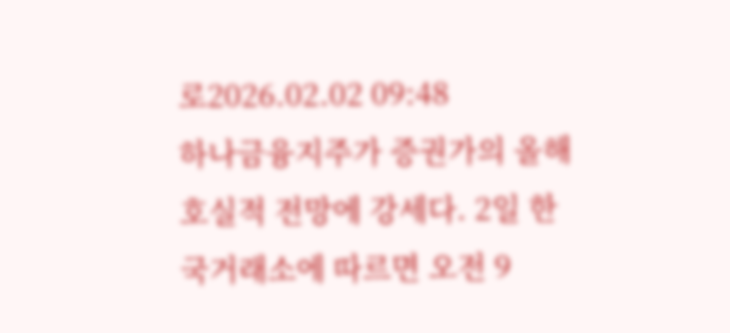로2026.02.02 09:48
하나금융지주가 증권가의 올해 호실적 전망에 강세다. 2일 한국거래소에 따르면 오전 9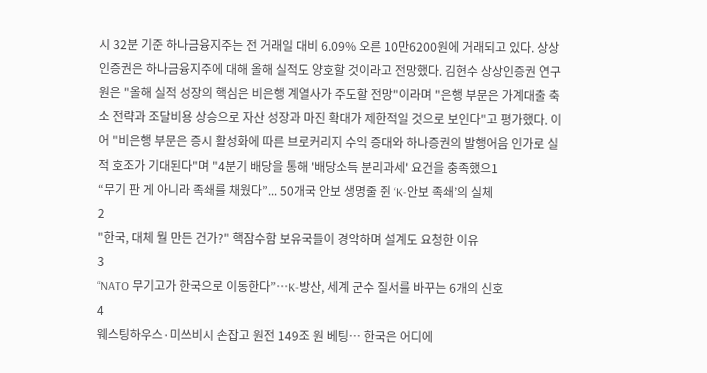시 32분 기준 하나금융지주는 전 거래일 대비 6.09% 오른 10만6200원에 거래되고 있다. 상상인증권은 하나금융지주에 대해 올해 실적도 양호할 것이라고 전망했다. 김현수 상상인증권 연구원은 "올해 실적 성장의 핵심은 비은행 계열사가 주도할 전망"이라며 "은행 부문은 가계대출 축소 전략과 조달비용 상승으로 자산 성장과 마진 확대가 제한적일 것으로 보인다"고 평가했다. 이어 "비은행 부문은 증시 활성화에 따른 브로커리지 수익 증대와 하나증권의 발행어음 인가로 실적 호조가 기대된다"며 "4분기 배당을 통해 '배당소득 분리과세' 요건을 충족했으1
“무기 판 게 아니라 족쇄를 채웠다”... 50개국 안보 생명줄 쥔 ‘K-안보 족쇄’의 실체
2
"한국, 대체 뭘 만든 건가?" 핵잠수함 보유국들이 경악하며 설계도 요청한 이유
3
“NATO 무기고가 한국으로 이동한다”…K-방산, 세계 군수 질서를 바꾸는 6개의 신호
4
웨스팅하우스·미쓰비시 손잡고 원전 149조 원 베팅… 한국은 어디에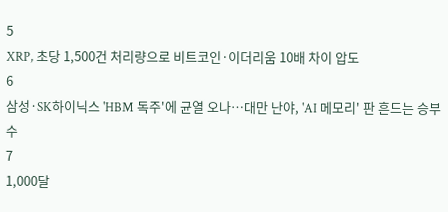5
XRP, 초당 1,500건 처리량으로 비트코인·이더리움 10배 차이 압도
6
삼성·SK하이닉스 'HBM 독주'에 균열 오나…대만 난야, 'AI 메모리' 판 흔드는 승부수
7
1,000달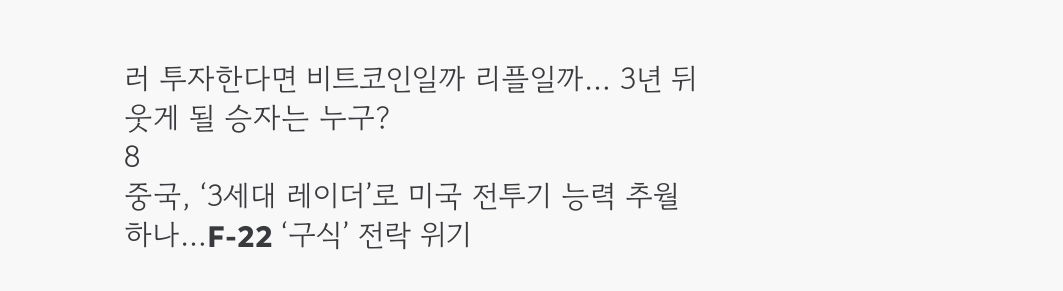러 투자한다면 비트코인일까 리플일까… 3년 뒤 웃게 될 승자는 누구?
8
중국, ‘3세대 레이더’로 미국 전투기 능력 추월하나…F-22 ‘구식’ 전락 위기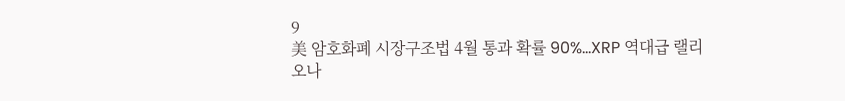9
美 암호화폐 시장구조법 4월 통과 확률 90%...XRP 역대급 랠리 오나